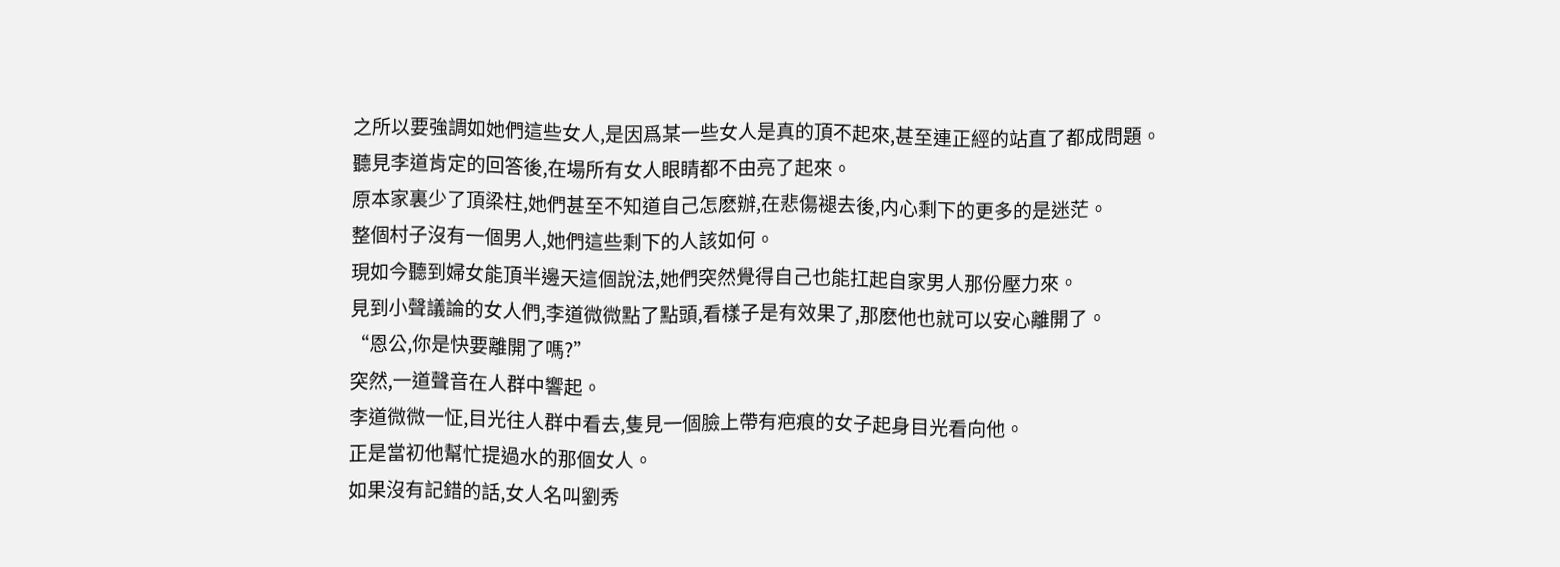之所以要強調如她們這些女人,是因爲某一些女人是真的頂不起來,甚至連正經的站直了都成問題。
聽見李道肯定的回答後,在場所有女人眼睛都不由亮了起來。
原本家裏少了頂梁柱,她們甚至不知道自己怎麽辦,在悲傷褪去後,内心剩下的更多的是迷茫。
整個村子沒有一個男人,她們這些剩下的人該如何。
現如今聽到婦女能頂半邊天這個說法,她們突然覺得自己也能扛起自家男人那份壓力來。
見到小聲議論的女人們,李道微微點了點頭,看樣子是有效果了,那麽他也就可以安心離開了。
“恩公,你是快要離開了嗎?”
突然,一道聲音在人群中響起。
李道微微一怔,目光往人群中看去,隻見一個臉上帶有疤痕的女子起身目光看向他。
正是當初他幫忙提過水的那個女人。
如果沒有記錯的話,女人名叫劉秀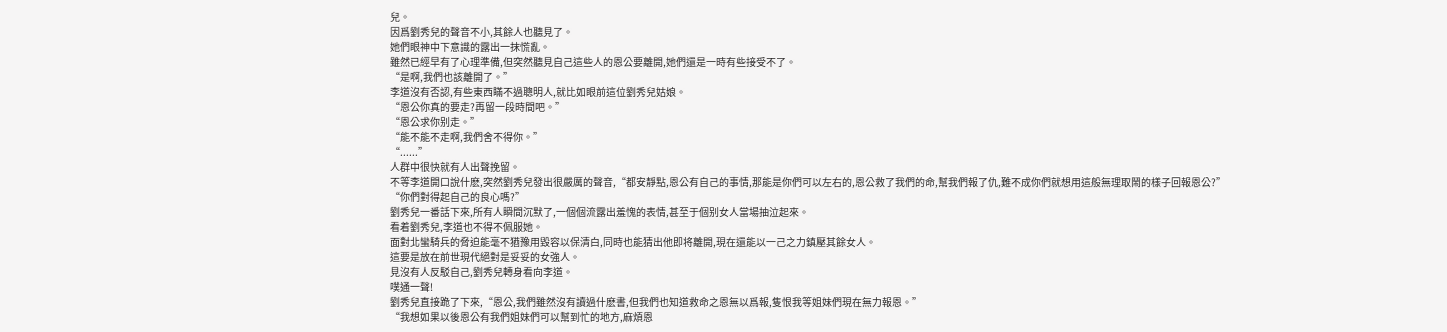兒。
因爲劉秀兒的聲音不小,其餘人也聽見了。
她們眼神中下意識的露出一抹慌亂。
雖然已經早有了心理準備,但突然聽見自己這些人的恩公要離開,她們還是一時有些接受不了。
“是啊,我們也該離開了。”
李道沒有否認,有些東西瞞不過聰明人,就比如眼前這位劉秀兒姑娘。
“恩公你真的要走?再留一段時間吧。”
“恩公求你别走。”
“能不能不走啊,我們舍不得你。”
“......”
人群中很快就有人出聲挽留。
不等李道開口說什麽,突然劉秀兒發出很嚴厲的聲音,“都安靜點,恩公有自己的事情,那能是你們可以左右的,恩公救了我們的命,幫我們報了仇,難不成你們就想用這般無理取鬧的樣子回報恩公?”
“你們對得起自己的良心嗎?”
劉秀兒一番話下來,所有人瞬間沉默了,一個個流露出羞愧的表情,甚至于個别女人當場抽泣起來。
看着劉秀兒,李道也不得不佩服她。
面對北蠻騎兵的脅迫能毫不猶豫用毀容以保清白,同時也能猜出他即将離開,現在還能以一己之力鎮壓其餘女人。
這要是放在前世現代絕對是妥妥的女強人。
見沒有人反駁自己,劉秀兒轉身看向李道。
噗通一聲!
劉秀兒直接跪了下來,“恩公,我們雖然沒有讀過什麽書,但我們也知道救命之恩無以爲報,隻恨我等姐妹們現在無力報恩。”
“我想如果以後恩公有我們姐妹們可以幫到忙的地方,麻煩恩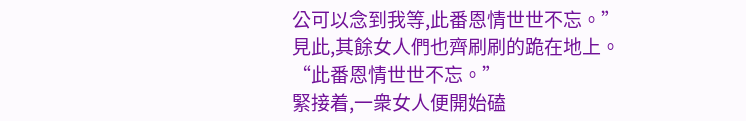公可以念到我等,此番恩情世世不忘。”
見此,其餘女人們也齊刷刷的跪在地上。
“此番恩情世世不忘。”
緊接着,一衆女人便開始磕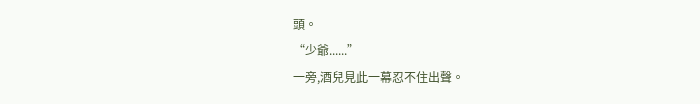頭。
“少爺......”
一旁,酒兒見此一幕忍不住出聲。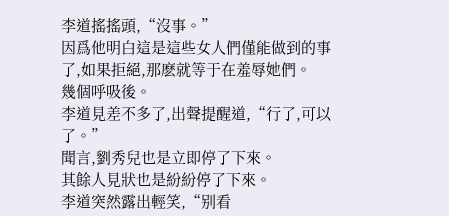李道搖搖頭,“沒事。”
因爲他明白這是這些女人們僅能做到的事了,如果拒絕,那麽就等于在羞辱她們。
幾個呼吸後。
李道見差不多了,出聲提醒道,“行了,可以了。”
聞言,劉秀兒也是立即停了下來。
其餘人見狀也是紛紛停了下來。
李道突然露出輕笑,“别看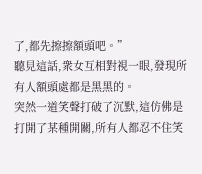了,都先擦擦額頭吧。”
聽見這話,衆女互相對視一眼,發現所有人額頭處都是黑黑的。
突然一道笑聲打破了沉默,這仿佛是打開了某種開關,所有人都忍不住笑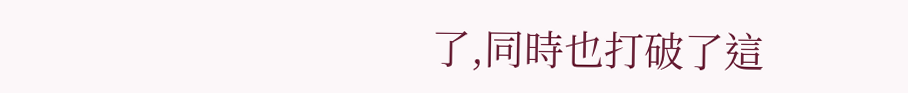了,同時也打破了這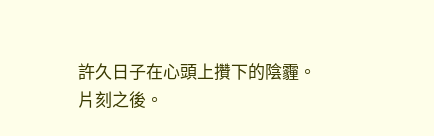許久日子在心頭上攢下的陰霾。
片刻之後。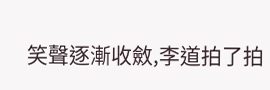笑聲逐漸收斂,李道拍了拍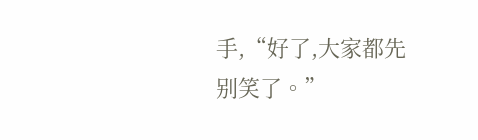手,“好了,大家都先别笑了。”